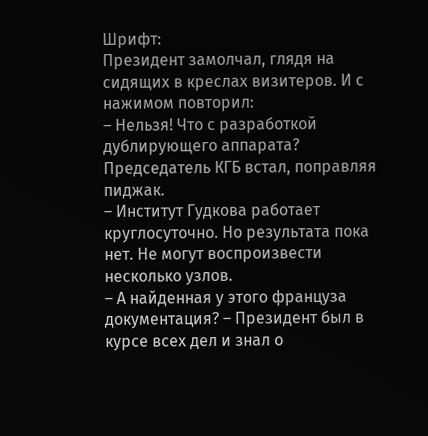Шрифт:
Президент замолчал, глядя на сидящих в креслах визитеров. И с нажимом повторил:
– Нельзя! Что с разработкой дублирующего аппарата?
Председатель КГБ встал, поправляя пиджак.
– Институт Гудкова работает круглосуточно. Но результата пока нет. Не могут воспроизвести несколько узлов.
– А найденная у этого француза документация? – Президент был в курсе всех дел и знал о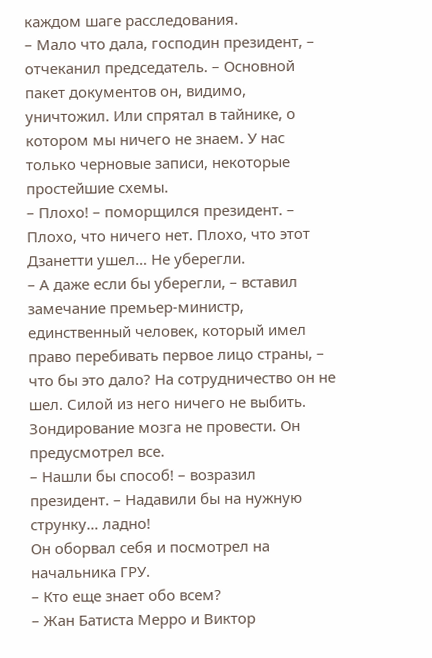каждом шаге расследования.
– Мало что дала, господин президент, – отчеканил председатель. – Основной пакет документов он, видимо, уничтожил. Или спрятал в тайнике, о котором мы ничего не знаем. У нас только черновые записи, некоторые простейшие схемы.
– Плохо! – поморщился президент. – Плохо, что ничего нет. Плохо, что этот Дзанетти ушел… Не уберегли.
– А даже если бы уберегли, – вставил замечание премьер-министр, единственный человек, который имел право перебивать первое лицо страны, – что бы это дало? На сотрудничество он не шел. Силой из него ничего не выбить. Зондирование мозга не провести. Он предусмотрел все.
– Нашли бы способ! – возразил президент. – Надавили бы на нужную струнку… ладно!
Он оборвал себя и посмотрел на начальника ГРУ.
– Кто еще знает обо всем?
– Жан Батиста Мерро и Виктор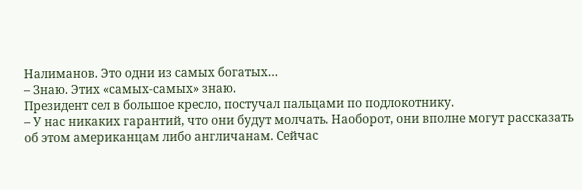Налиманов. Это одни из самых богатых…
– Знаю. Этих «самых-самых» знаю.
Президент сел в большое кресло, постучал пальцами по подлокотнику.
– У нас никаких гарантий, что они будут молчать. Наоборот, они вполне могут рассказать об этом американцам либо англичанам. Сейчас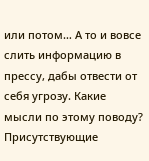или потом… А то и вовсе слить информацию в прессу, дабы отвести от себя угрозу. Какие мысли по этому поводу?
Присутствующие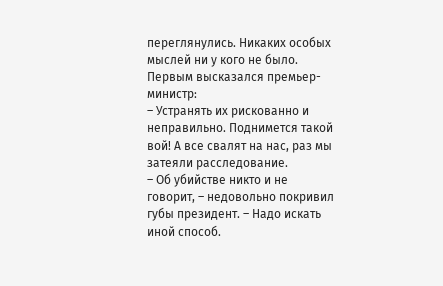переглянулись. Никаких особых мыслей ни у кого не было. Первым высказался премьер-министр:
– Устранять их рискованно и неправильно. Поднимется такой вой! А все свалят на нас, раз мы затеяли расследование.
– Об убийстве никто и не говорит, – недовольно покривил губы президент. – Надо искать иной способ.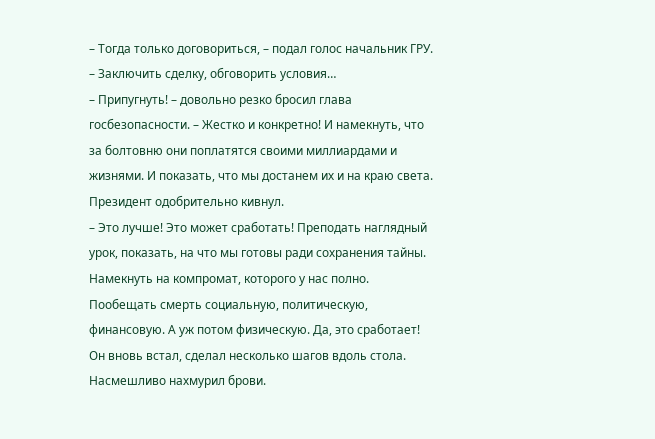– Тогда только договориться, – подал голос начальник ГРУ. – Заключить сделку, обговорить условия…
– Припугнуть! – довольно резко бросил глава госбезопасности. – Жестко и конкретно! И намекнуть, что за болтовню они поплатятся своими миллиардами и жизнями. И показать, что мы достанем их и на краю света.
Президент одобрительно кивнул.
– Это лучше! Это может сработать! Преподать наглядный урок, показать, на что мы готовы ради сохранения тайны. Намекнуть на компромат, которого у нас полно. Пообещать смерть социальную, политическую, финансовую. А уж потом физическую. Да, это сработает!
Он вновь встал, сделал несколько шагов вдоль стола. Насмешливо нахмурил брови.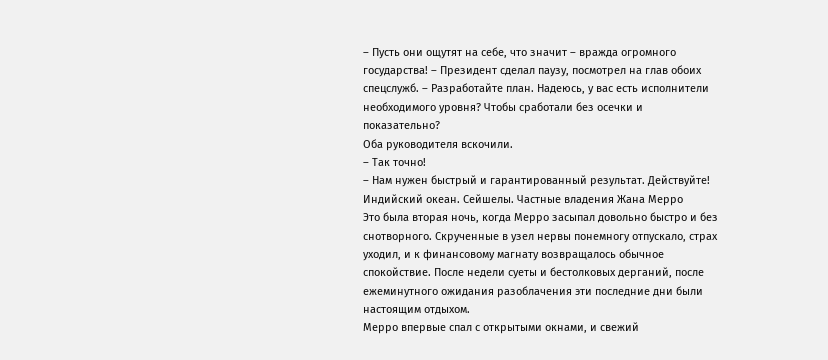– Пусть они ощутят на себе, что значит – вражда огромного государства! – Президент сделал паузу, посмотрел на глав обоих спецслужб. – Разработайте план. Надеюсь, у вас есть исполнители необходимого уровня? Чтобы сработали без осечки и показательно?
Оба руководителя вскочили.
– Так точно!
– Нам нужен быстрый и гарантированный результат. Действуйте!
Индийский океан. Сейшелы. Частные владения Жана Мерро
Это была вторая ночь, когда Мерро засыпал довольно быстро и без снотворного. Скрученные в узел нервы понемногу отпускало, страх уходил, и к финансовому магнату возвращалось обычное спокойствие. После недели суеты и бестолковых дерганий, после ежеминутного ожидания разоблачения эти последние дни были настоящим отдыхом.
Мерро впервые спал с открытыми окнами, и свежий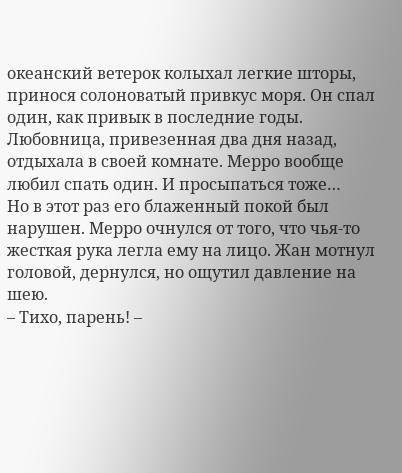океанский ветерок колыхал легкие шторы, принося солоноватый привкус моря. Он спал один, как привык в последние годы. Любовница, привезенная два дня назад, отдыхала в своей комнате. Мерро вообще любил спать один. И просыпаться тоже…
Но в этот раз его блаженный покой был нарушен. Мерро очнулся от того, что чья-то жесткая рука легла ему на лицо. Жан мотнул головой, дернулся, но ощутил давление на шею.
– Тихо, парень! –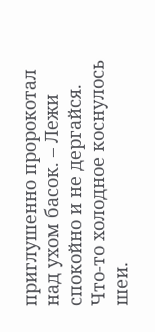приглушенно пророкотал над ухом басок. – Лежи спокойно и не дергайся.
Что-то холодное коснулось шеи.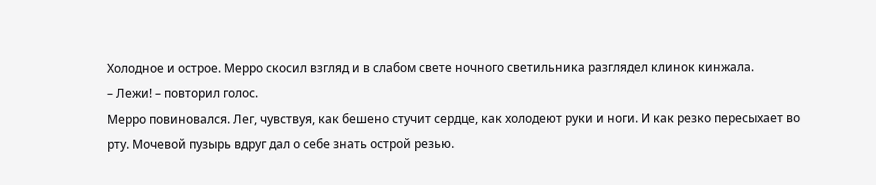Холодное и острое. Мерро скосил взгляд и в слабом свете ночного светильника разглядел клинок кинжала.
– Лежи! – повторил голос.
Мерро повиновался. Лег, чувствуя, как бешено стучит сердце, как холодеют руки и ноги. И как резко пересыхает во рту. Мочевой пузырь вдруг дал о себе знать острой резью.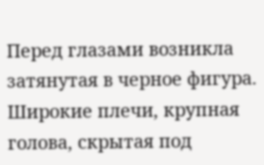Перед глазами возникла затянутая в черное фигура. Широкие плечи, крупная голова, скрытая под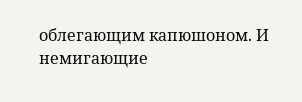облегающим капюшоном. И немигающие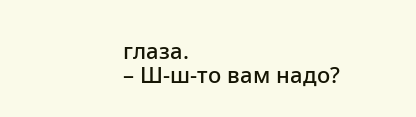глаза.
– Ш-ш-то вам надо?